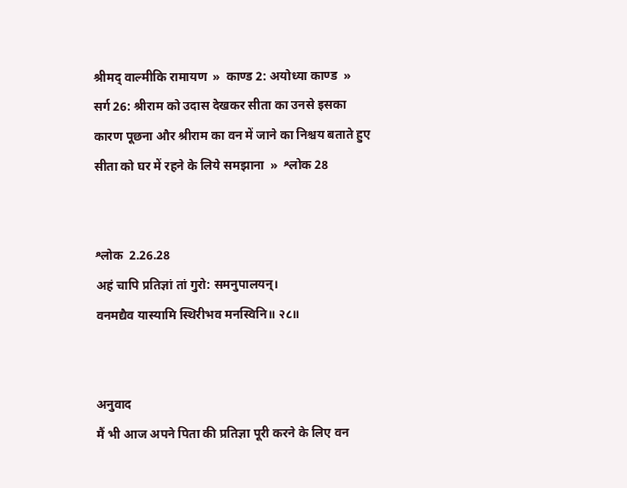श्रीमद् वाल्मीकि रामायण  »  काण्ड 2: अयोध्या काण्ड  »  सर्ग 26: श्रीराम को उदास देखकर सीता का उनसे इसका कारण पूछना और श्रीराम का वन में जाने का निश्चय बताते हुए सीता को घर में रहने के लिये समझाना  »  श्लोक 28


श्लोक  2.26.28
अहं चापि प्रतिज्ञां तां गुरो: समनुपालयन्।
वनमद्यैव यास्यामि स्थिरीभव मनस्विनि॥ २८॥


अनुवाद
मैं भी आज अपने पिता की प्रतिज्ञा पूरी करने के लिए वन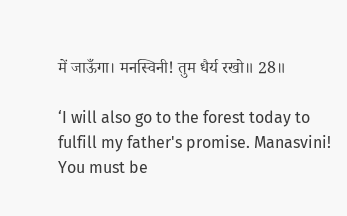में जाऊँगा। मनस्विनी! तुम धैर्य रखो॥ 28॥

‘I will also go to the forest today to fulfill my father's promise. Manasvini! You must be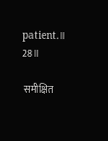patient.॥ 28॥

 समीक्षित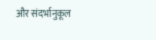और संदर्भानुकूल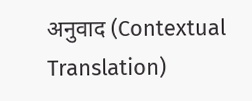अनुवाद (Contextual Translation)